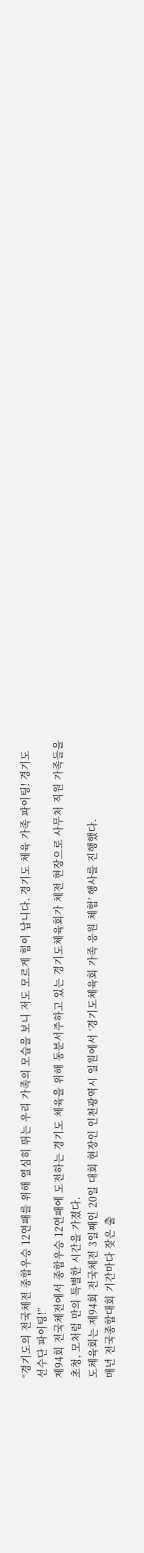“경기도의 전국체전 종합우승 12연패를 위해 열심히 뛰는 우리 가족의 모습을 보니 저도 모르게 힘이 납니다. 경기도 체육 가족 파이팅! 경기도 선수단 파이팅!”
제94회 전국체전에서 종합우승 12연패에 도전하는 경기도 체육을 위해 동분서주하고 있는 경기도체육회가 체전 현장으로 사무처 직원 가족들을 초청, 모처럼 만의 특별한 시간을 가졌다.
도체육회는 제94회 전국체전 3일째인 20일 대회 현장인 인천광역시 일원에서 ‘경기도체육회 가족 응원 체험’ 행사를 진행했다.
매년 전국종합대회 기간마다 잦은 출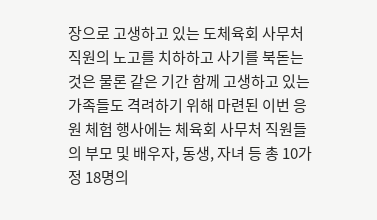장으로 고생하고 있는 도체육회 사무처 직원의 노고를 치하하고 사기를 북돋는 것은 물론 같은 기간 함께 고생하고 있는 가족들도 격려하기 위해 마련된 이번 응원 체험 행사에는 체육회 사무처 직원들의 부모 및 배우자, 동생, 자녀 등 총 10가정 18명의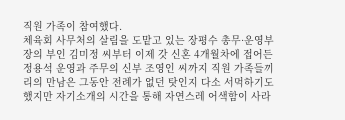직원 가족이 참여했다.
체육회 사무처의 살림을 도맡고 있는 장평수 총무·운영부장의 부인 김미정 씨부터 이제 갓 신혼 4개월차에 접어든 정용석 운영과 주무의 신부 조영인 씨까지 직원 가족들끼리의 만남은 그동안 전례가 없던 탓인지 다소 서먹하기도 했지만 자기소개의 시간을 통해 자연스레 어색함이 사라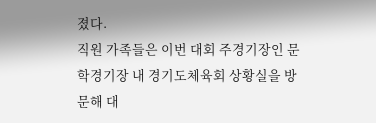졌다.
직원 가족들은 이번 대회 주경기장인 문학경기장 내 경기도체육회 상황실을 방문해 대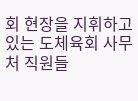회 현장을 지휘하고 있는 도체육회 사무처 직원들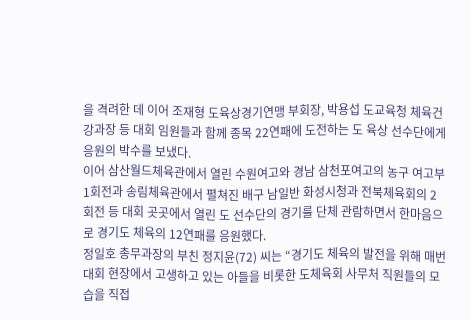을 격려한 데 이어 조재형 도육상경기연맹 부회장, 박용섭 도교육청 체육건강과장 등 대회 임원들과 함께 종목 22연패에 도전하는 도 육상 선수단에게 응원의 박수를 보냈다.
이어 삼산월드체육관에서 열린 수원여고와 경남 삼천포여고의 농구 여고부 1회전과 송림체육관에서 펼쳐진 배구 남일반 화성시청과 전북체육회의 2회전 등 대회 곳곳에서 열린 도 선수단의 경기를 단체 관람하면서 한마음으로 경기도 체육의 12연패를 응원했다.
정일호 총무과장의 부친 정지윤(72) 씨는 “경기도 체육의 발전을 위해 매번 대회 현장에서 고생하고 있는 아들을 비롯한 도체육회 사무처 직원들의 모습을 직접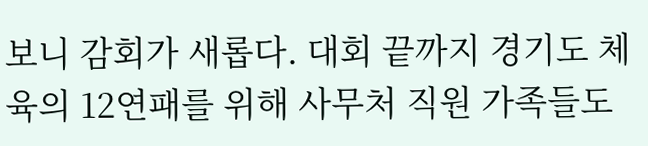보니 감회가 새롭다. 대회 끝까지 경기도 체육의 12연패를 위해 사무처 직원 가족들도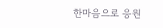한마음으로 응원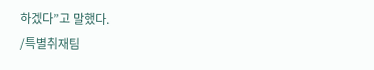하겠다”고 말했다.
/특별취재팀